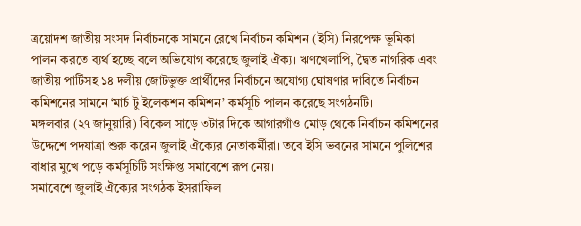ত্রয়োদশ জাতীয় সংসদ নির্বাচনকে সামনে রেখে নির্বাচন কমিশন (ইসি) নিরপেক্ষ ভূমিকা পালন করতে ব্যর্থ হচ্ছে বলে অভিযোগ করেছে জুলাই ঐক্য। ঋণখেলাপি, দ্বৈত নাগরিক এবং জাতীয় পার্টিসহ ১৪ দলীয় জোটভুক্ত প্রার্থীদের নির্বাচনে অযোগ্য ঘোষণার দাবিতে নির্বাচন কমিশনের সামনে ‘মার্চ টু ইলেকশন কমিশন’ কর্মসূচি পালন করেছে সংগঠনটি।
মঙ্গলবার (২৭ জানুয়ারি) বিকেল সাড়ে ৩টার দিকে আগারগাঁও মোড় থেকে নির্বাচন কমিশনের উদ্দেশে পদযাত্রা শুরু করেন জুলাই ঐক্যের নেতাকর্মীরা। তবে ইসি ভবনের সামনে পুলিশের বাধার মুখে পড়ে কর্মসূচিটি সংক্ষিপ্ত সমাবেশে রূপ নেয়।
সমাবেশে জুলাই ঐক্যের সংগঠক ইসরাফিল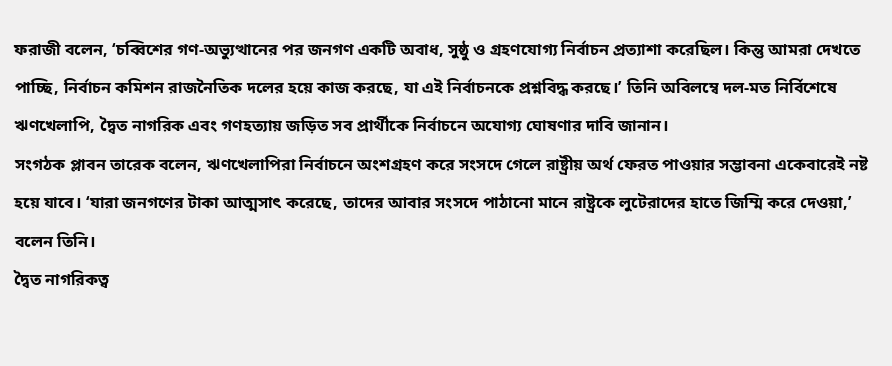ফরাজী বলেন, ‘চব্বিশের গণ-অভ্যুত্থানের পর জনগণ একটি অবাধ, সুষ্ঠু ও গ্রহণযোগ্য নির্বাচন প্রত্যাশা করেছিল। কিন্তু আমরা দেখতে পাচ্ছি, নির্বাচন কমিশন রাজনৈতিক দলের হয়ে কাজ করছে, যা এই নির্বাচনকে প্রশ্নবিদ্ধ করছে।’ তিনি অবিলম্বে দল-মত নির্বিশেষে ঋণখেলাপি, দ্বৈত নাগরিক এবং গণহত্যায় জড়িত সব প্রার্থীকে নির্বাচনে অযোগ্য ঘোষণার দাবি জানান।
সংগঠক প্লাবন তারেক বলেন, ঋণখেলাপিরা নির্বাচনে অংশগ্রহণ করে সংসদে গেলে রাষ্ট্রীয় অর্থ ফেরত পাওয়ার সম্ভাবনা একেবারেই নষ্ট হয়ে যাবে। ‘যারা জনগণের টাকা আত্মসাৎ করেছে, তাদের আবার সংসদে পাঠানো মানে রাষ্ট্রকে লুটেরাদের হাতে জিম্মি করে দেওয়া,’ বলেন তিনি।
দ্বৈত নাগরিকত্ব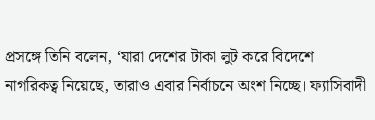প্রসঙ্গে তিনি বলেন, ‘যারা দেশের টাকা লুট করে বিদেশে নাগরিকত্ব নিয়েছে, তারাও এবার নির্বাচনে অংশ নিচ্ছে। ফ্যাসিবাদী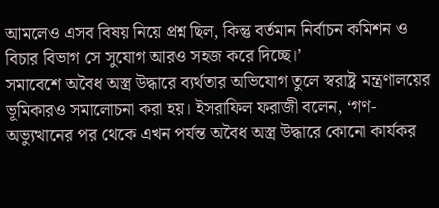আমলেও এসব বিষয় নিয়ে প্রশ্ন ছিল, কিন্তু বর্তমান নির্বাচন কমিশন ও বিচার বিভাগ সে সুযোগ আরও সহজ করে দিচ্ছে।’
সমাবেশে অবৈধ অস্ত্র উদ্ধারে ব্যর্থতার অভিযোগ তুলে স্বরাষ্ট্র মন্ত্রণালয়ের ভূমিকারও সমালোচনা করা হয়। ইসরাফিল ফরাজী বলেন, ‘গণ-অভ্যুত্থানের পর থেকে এখন পর্যন্ত অবৈধ অস্ত্র উদ্ধারে কোনো কার্যকর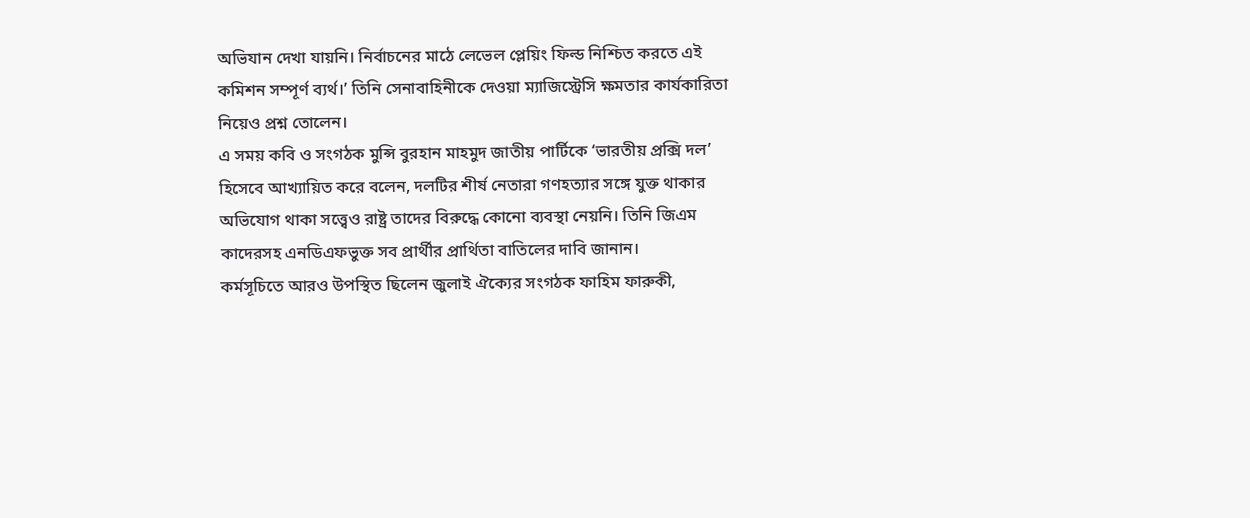অভিযান দেখা যায়নি। নির্বাচনের মাঠে লেভেল প্লেয়িং ফিল্ড নিশ্চিত করতে এই কমিশন সম্পূর্ণ ব্যর্থ।’ তিনি সেনাবাহিনীকে দেওয়া ম্যাজিস্ট্রেসি ক্ষমতার কার্যকারিতা নিয়েও প্রশ্ন তোলেন।
এ সময় কবি ও সংগঠক মুন্সি বুরহান মাহমুদ জাতীয় পার্টিকে ‘ভারতীয় প্রক্সি দল’ হিসেবে আখ্যায়িত করে বলেন, দলটির শীর্ষ নেতারা গণহত্যার সঙ্গে যুক্ত থাকার অভিযোগ থাকা সত্ত্বেও রাষ্ট্র তাদের বিরুদ্ধে কোনো ব্যবস্থা নেয়নি। তিনি জিএম কাদেরসহ এনডিএফভুক্ত সব প্রার্থীর প্রার্থিতা বাতিলের দাবি জানান।
কর্মসূচিতে আরও উপস্থিত ছিলেন জুলাই ঐক্যের সংগঠক ফাহিম ফারুকী,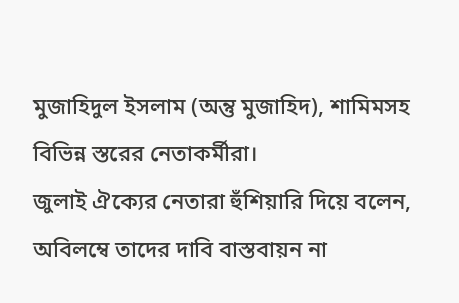মুজাহিদুল ইসলাম (অন্তু মুজাহিদ), শামিমসহ বিভিন্ন স্তরের নেতাকর্মীরা।
জুলাই ঐক্যের নেতারা হুঁশিয়ারি দিয়ে বলেন, অবিলম্বে তাদের দাবি বাস্তবায়ন না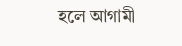হলে আগামী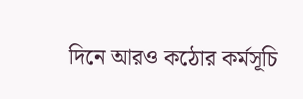দিনে আরও কঠোর কর্মসূচি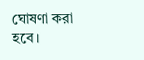ঘোষণা করা হবে।